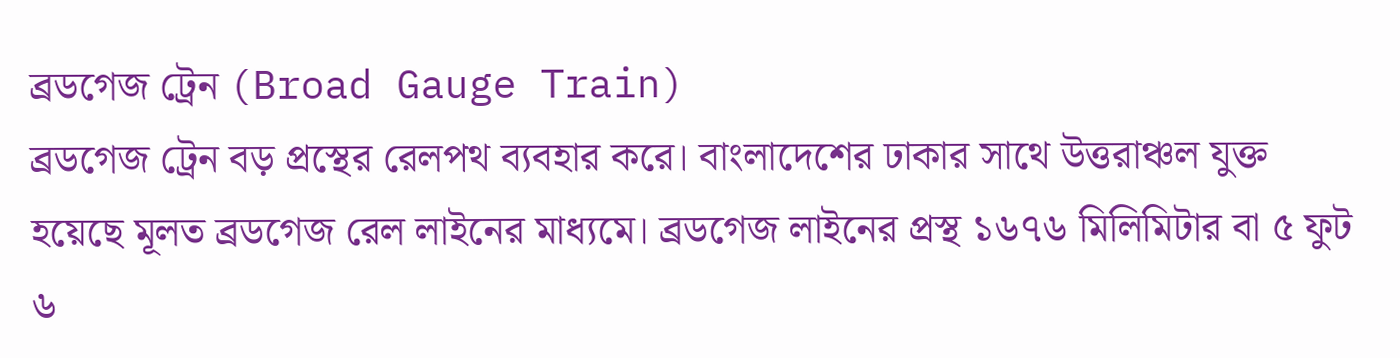ব্রডগেজ ট্রেন (Broad Gauge Train)
ব্রডগেজ ট্রেন বড় প্রস্থের রেলপথ ব্যবহার করে। বাংলাদেশের ঢাকার সাথে উত্তরাঞ্চল যুক্ত হয়েছে মূলত ব্রডগেজ রেল লাইনের মাধ্যমে। ব্রডগেজ লাইনের প্রস্থ ১৬৭৬ মিলিমিটার বা ৫ ফুট ৬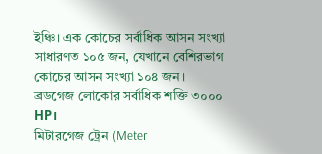ইঞ্চি। এক কোচের সর্বাধিক আসন সংখ্যা সাধারণত ১০৫ জন, যেখানে বেশিরভাগ কোচের আসন সংখ্যা ১০৪ জন। ব্রডগেজ লোকোর সর্বাধিক শক্তি ৩০০০ HP।
মিটারগেজ ট্রেন (Meter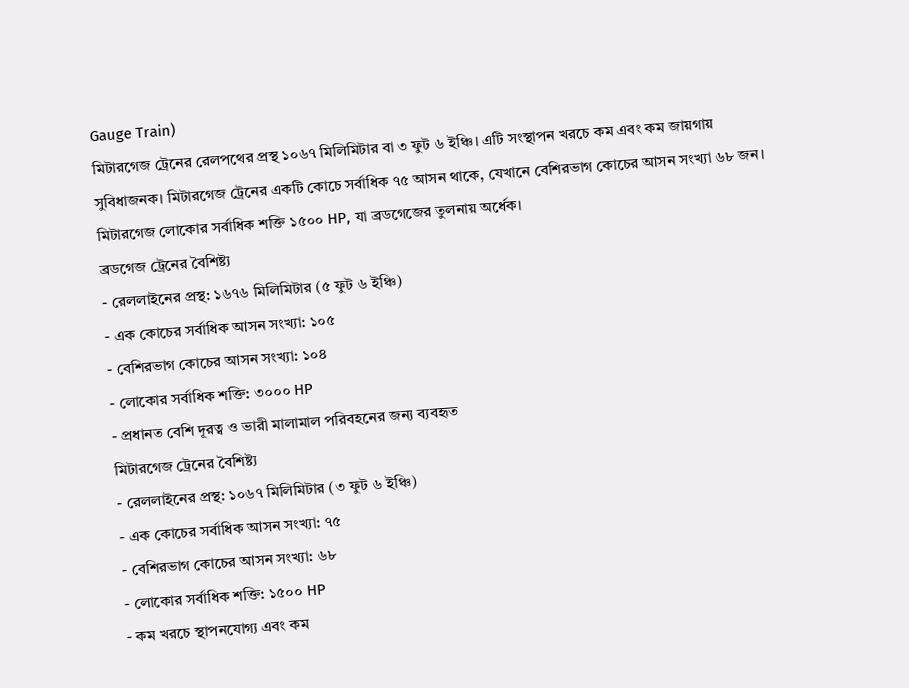Gauge Train)
মিটারগেজ ট্রেনের রেলপথের প্রস্থ ১০৬৭ মিলিমিটার বা ৩ ফুট ৬ ইঞ্চি। এটি সংস্থাপন খরচে কম এবং কম জায়গায় সুবিধাজনক। মিটারগেজ ট্রেনের একটি কোচে সর্বাধিক ৭৫ আসন থাকে, যেখানে বেশিরভাগ কোচের আসন সংখ্যা ৬৮ জন। মিটারগেজ লোকোর সর্বাধিক শক্তি ১৫০০ HP, যা ব্রডগেজের তুলনায় অর্ধেক।
ব্রডগেজ ট্রেনের বৈশিষ্ট্য
- রেললাইনের প্রস্থ: ১৬৭৬ মিলিমিটার (৫ ফুট ৬ ইঞ্চি)
- এক কোচের সর্বাধিক আসন সংখ্যা: ১০৫
- বেশিরভাগ কোচের আসন সংখ্যা: ১০৪
- লোকোর সর্বাধিক শক্তি: ৩০০০ HP
- প্রধানত বেশি দূরত্ব ও ভারী মালামাল পরিবহনের জন্য ব্যবহৃত
মিটারগেজ ট্রেনের বৈশিষ্ট্য
- রেললাইনের প্রস্থ: ১০৬৭ মিলিমিটার (৩ ফুট ৬ ইঞ্চি)
- এক কোচের সর্বাধিক আসন সংখ্যা: ৭৫
- বেশিরভাগ কোচের আসন সংখ্যা: ৬৮
- লোকোর সর্বাধিক শক্তি: ১৫০০ HP
- কম খরচে স্থাপনযোগ্য এবং কম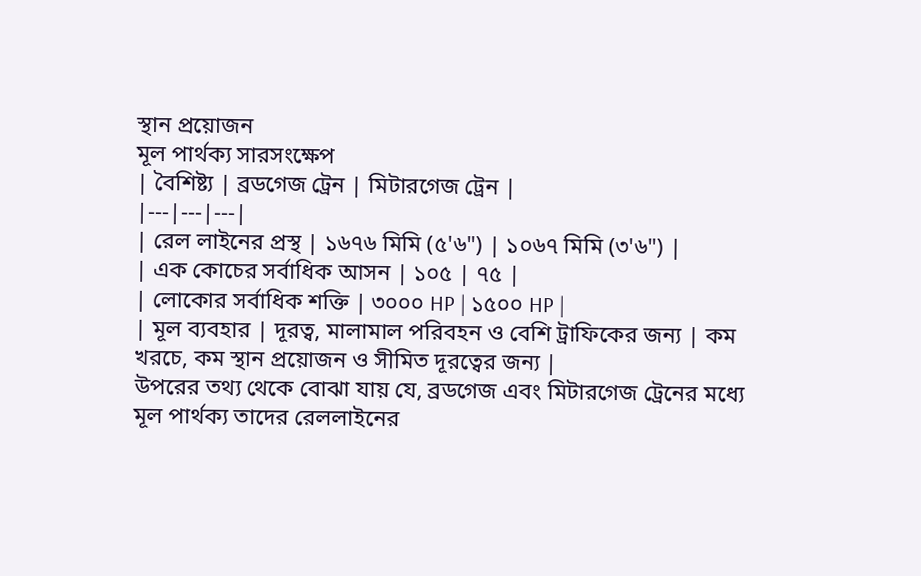স্থান প্রয়োজন
মূল পার্থক্য সারসংক্ষেপ
| বৈশিষ্ট্য | ব্রডগেজ ট্রেন | মিটারগেজ ট্রেন |
|---|---|---|
| রেল লাইনের প্রস্থ | ১৬৭৬ মিমি (৫'৬") | ১০৬৭ মিমি (৩'৬") |
| এক কোচের সর্বাধিক আসন | ১০৫ | ৭৫ |
| লোকোর সর্বাধিক শক্তি | ৩০০০ HP | ১৫০০ HP |
| মূল ব্যবহার | দূরত্ব, মালামাল পরিবহন ও বেশি ট্রাফিকের জন্য | কম খরচে, কম স্থান প্রয়োজন ও সীমিত দূরত্বের জন্য |
উপরের তথ্য থেকে বোঝা যায় যে, ব্রডগেজ এবং মিটারগেজ ট্রেনের মধ্যে মূল পার্থক্য তাদের রেললাইনের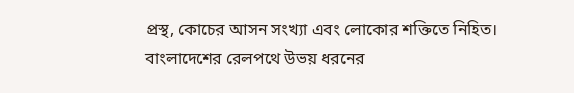প্রস্থ, কোচের আসন সংখ্যা এবং লোকোর শক্তিতে নিহিত। বাংলাদেশের রেলপথে উভয় ধরনের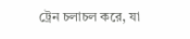ট্রেন চলাচল করে, যা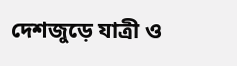দেশজুড়ে যাত্রী ও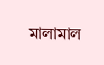মালামাল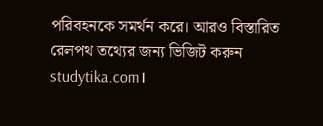পরিবহনকে সমর্থন করে। আরও বিস্তারিত রেলপথ তথ্যের জন্য ভিজিট করুন studytika.com।